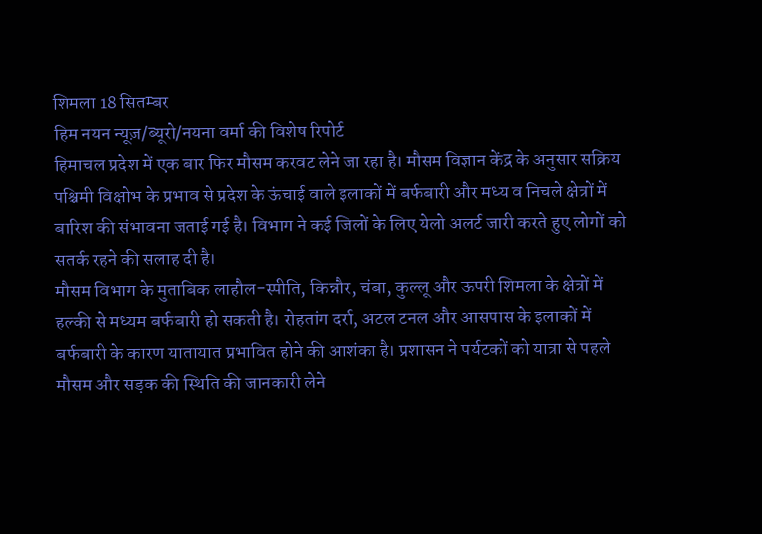शिमला 18 सितम्बर
हिम नयन न्यूज़/ब्यूरो/नयना वर्मा की विशेष रिपोर्ट
हिमाचल प्रदेश में एक बार फिर मौसम करवट लेने जा रहा है। मौसम विज्ञान केंद्र के अनुसार सक्रिय पश्चिमी विक्षोभ के प्रभाव से प्रदेश के ऊंचाई वाले इलाकों में बर्फबारी और मध्य व निचले क्षेत्रों में बारिश की संभावना जताई गई है। विभाग ने कई जिलों के लिए येलो अलर्ट जारी करते हुए लोगों को सतर्क रहने की सलाह दी है।
मौसम विभाग के मुताबिक लाहौल-स्पीति, किन्नौर, चंबा, कुल्लू और ऊपरी शिमला के क्षेत्रों में हल्की से मध्यम बर्फबारी हो सकती है। रोहतांग दर्रा, अटल टनल और आसपास के इलाकों में बर्फबारी के कारण यातायात प्रभावित होने की आशंका है। प्रशासन ने पर्यटकों को यात्रा से पहले मौसम और सड़क की स्थिति की जानकारी लेने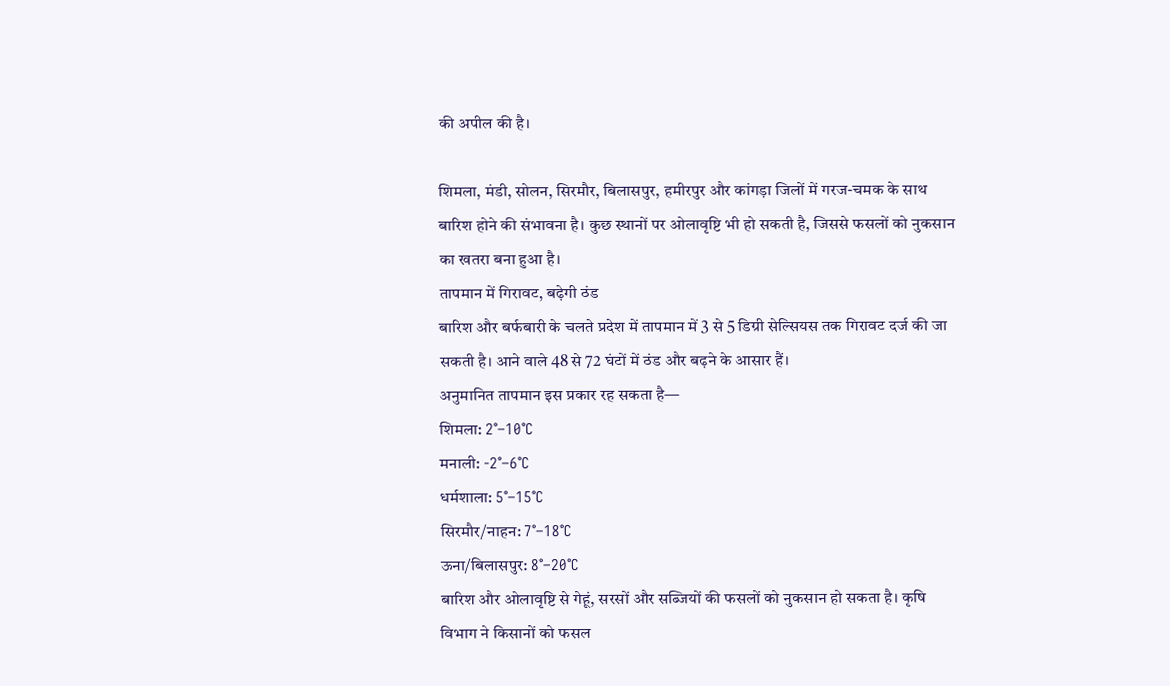की अपील की है।

शिमला, मंडी, सोलन, सिरमौर, बिलासपुर, हमीरपुर और कांगड़ा जिलों में गरज-चमक के साथ बारिश होने की संभावना है। कुछ स्थानों पर ओलावृष्टि भी हो सकती है, जिससे फसलों को नुकसान का खतरा बना हुआ है।
तापमान में गिरावट, बढ़ेगी ठंड
बारिश और बर्फबारी के चलते प्रदेश में तापमान में 3 से 5 डिग्री सेल्सियस तक गिरावट दर्ज की जा सकती है। आने वाले 48 से 72 घंटों में ठंड और बढ़ने के आसार हैं।
अनुमानित तापमान इस प्रकार रह सकता है—
शिमला: 2°–10°C
मनाली: -2°–6°C
धर्मशाला: 5°–15°C
सिरमौर/नाहन: 7°–18°C
ऊना/बिलासपुर: 8°–20°C
बारिश और ओलावृष्टि से गेहूं, सरसों और सब्जियों की फसलों को नुकसान हो सकता है। कृषि विभाग ने किसानों को फसल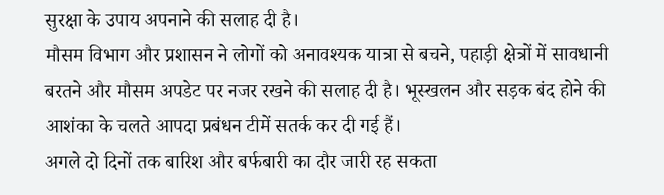सुरक्षा के उपाय अपनाने की सलाह दी है।
मौसम विभाग और प्रशासन ने लोगों को अनावश्यक यात्रा से बचने, पहाड़ी क्षेत्रों में सावधानी बरतने और मौसम अपडेट पर नजर रखने की सलाह दी है। भूस्खलन और सड़क बंद होने की आशंका के चलते आपदा प्रबंधन टीमें सतर्क कर दी गई हैं।
अगले दो दिनों तक बारिश और बर्फबारी का दौर जारी रह सकता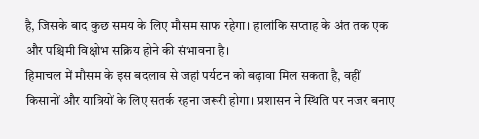है, जिसके बाद कुछ समय के लिए मौसम साफ रहेगा। हालांकि सप्ताह के अंत तक एक और पश्चिमी विक्षोभ सक्रिय होने की संभावना है।
हिमाचल में मौसम के इस बदलाव से जहां पर्यटन को बढ़ावा मिल सकता है, वहीं किसानों और यात्रियों के लिए सतर्क रहना जरूरी होगा। प्रशासन ने स्थिति पर नजर बनाए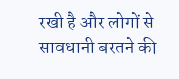रखी है और लोगों से सावधानी बरतने की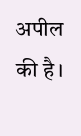अपील की है।